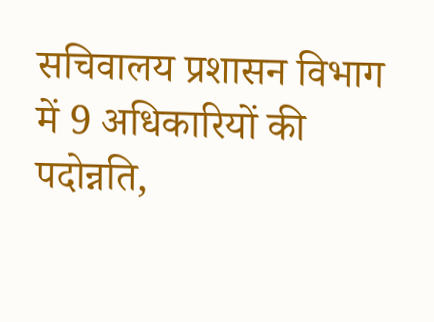सचिवालय प्रशासन विभाग में 9 अधिकारियों की पदोन्नति,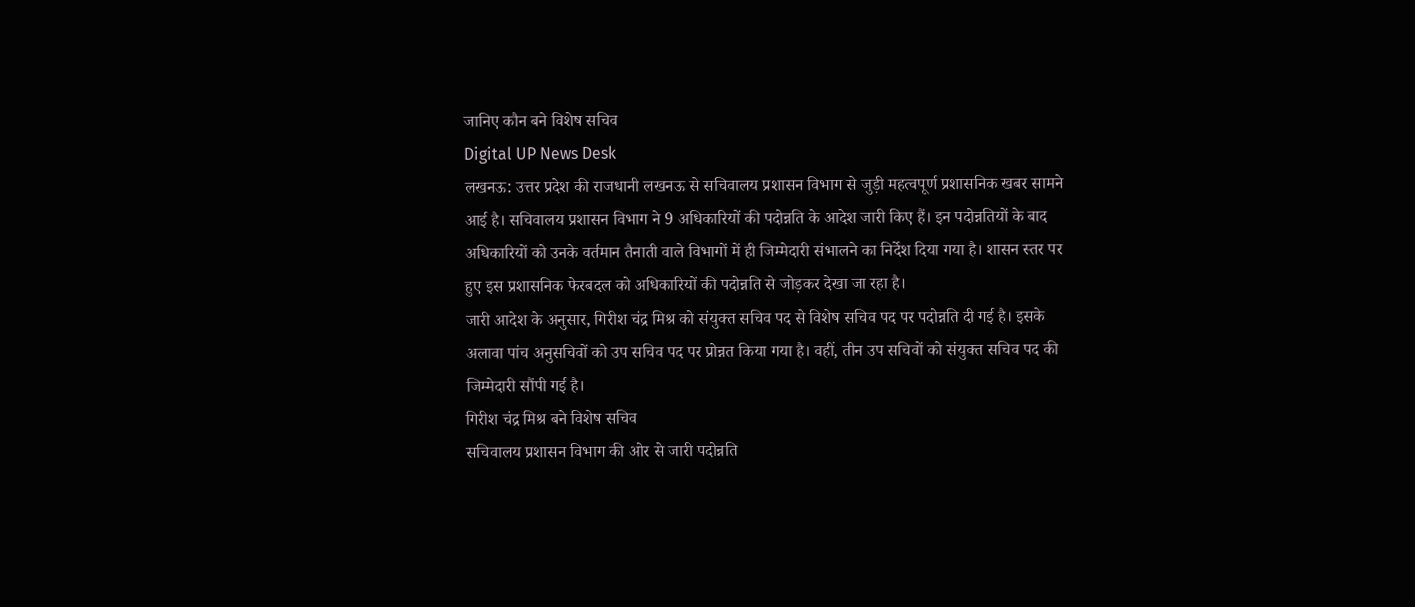जानिए कौन बने विशेष सचिव
Digital UP News Desk
लखनऊ: उत्तर प्रदेश की राजधानी लखनऊ से सचिवालय प्रशासन विभाग से जुड़ी महत्वपूर्ण प्रशासनिक खबर सामने आई है। सचिवालय प्रशासन विभाग ने 9 अधिकारियों की पदोन्नति के आदेश जारी किए हैं। इन पदोन्नतियों के बाद अधिकारियों को उनके वर्तमान तैनाती वाले विभागों में ही जिम्मेदारी संभालने का निर्देश दिया गया है। शासन स्तर पर हुए इस प्रशासनिक फेरबदल को अधिकारियों की पदोन्नति से जोड़कर देखा जा रहा है।
जारी आदेश के अनुसार, गिरीश चंद्र मिश्र को संयुक्त सचिव पद से विशेष सचिव पद पर पदोन्नति दी गई है। इसके अलावा पांच अनुसचिवों को उप सचिव पद पर प्रोन्नत किया गया है। वहीं, तीन उप सचिवों को संयुक्त सचिव पद की जिम्मेदारी सौंपी गई है।
गिरीश चंद्र मिश्र बने विशेष सचिव
सचिवालय प्रशासन विभाग की ओर से जारी पदोन्नति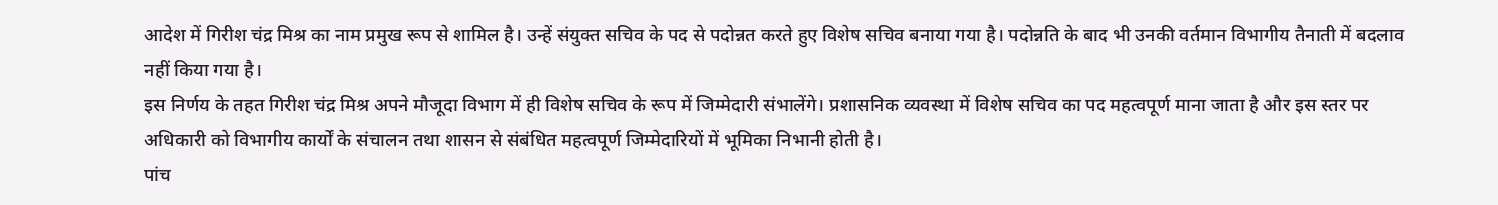आदेश में गिरीश चंद्र मिश्र का नाम प्रमुख रूप से शामिल है। उन्हें संयुक्त सचिव के पद से पदोन्नत करते हुए विशेष सचिव बनाया गया है। पदोन्नति के बाद भी उनकी वर्तमान विभागीय तैनाती में बदलाव नहीं किया गया है।
इस निर्णय के तहत गिरीश चंद्र मिश्र अपने मौजूदा विभाग में ही विशेष सचिव के रूप में जिम्मेदारी संभालेंगे। प्रशासनिक व्यवस्था में विशेष सचिव का पद महत्वपूर्ण माना जाता है और इस स्तर पर अधिकारी को विभागीय कार्यों के संचालन तथा शासन से संबंधित महत्वपूर्ण जिम्मेदारियों में भूमिका निभानी होती है।
पांच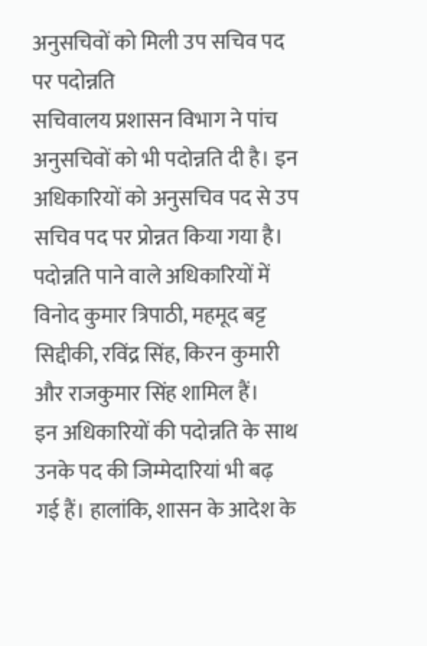अनुसचिवों को मिली उप सचिव पद पर पदोन्नति
सचिवालय प्रशासन विभाग ने पांच अनुसचिवों को भी पदोन्नति दी है। इन अधिकारियों को अनुसचिव पद से उप सचिव पद पर प्रोन्नत किया गया है। पदोन्नति पाने वाले अधिकारियों में विनोद कुमार त्रिपाठी, महमूद बट्ट सिद्दीकी, रविंद्र सिंह, किरन कुमारी और राजकुमार सिंह शामिल हैं।
इन अधिकारियों की पदोन्नति के साथ उनके पद की जिम्मेदारियां भी बढ़ गई हैं। हालांकि, शासन के आदेश के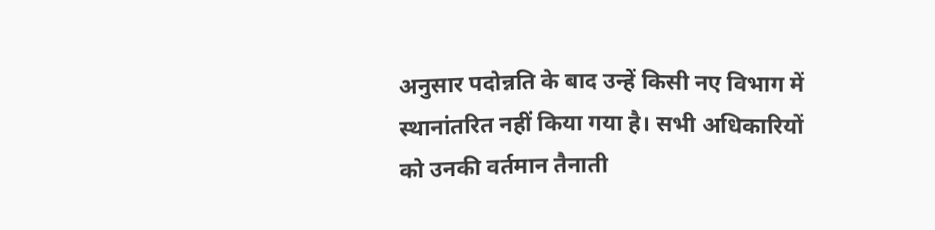अनुसार पदोन्नति के बाद उन्हें किसी नए विभाग में स्थानांतरित नहीं किया गया है। सभी अधिकारियों को उनकी वर्तमान तैनाती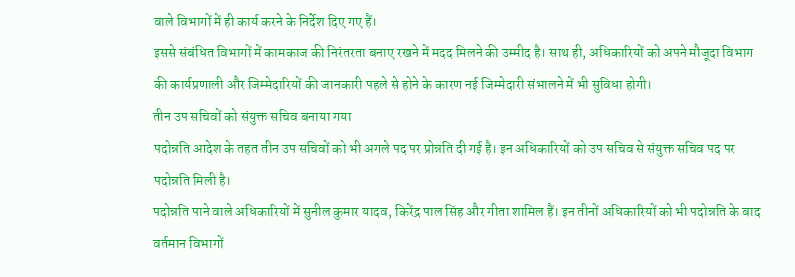वाले विभागों में ही कार्य करने के निर्देश दिए गए हैं।
इससे संबंधित विभागों में कामकाज की निरंतरता बनाए रखने में मदद मिलने की उम्मीद है। साथ ही, अधिकारियों को अपने मौजूदा विभाग की कार्यप्रणाली और जिम्मेदारियों की जानकारी पहले से होने के कारण नई जिम्मेदारी संभालने में भी सुविधा होगी।
तीन उप सचिवों को संयुक्त सचिव बनाया गया
पदोन्नति आदेश के तहत तीन उप सचिवों को भी अगले पद पर प्रोन्नति दी गई है। इन अधिकारियों को उप सचिव से संयुक्त सचिव पद पर पदोन्नति मिली है।
पदोन्नति पाने वाले अधिकारियों में सुनील कुमार यादव, किरेंद्र पाल सिंह और गीता शामिल हैं। इन तीनों अधिकारियों को भी पदोन्नति के बाद वर्तमान विभागों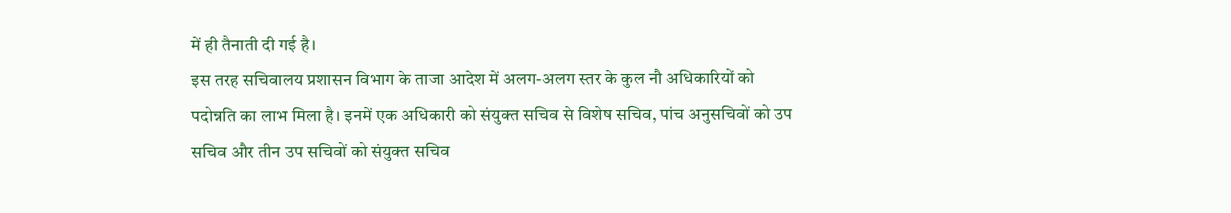में ही तैनाती दी गई है।
इस तरह सचिवालय प्रशासन विभाग के ताजा आदेश में अलग-अलग स्तर के कुल नौ अधिकारियों को पदोन्नति का लाभ मिला है। इनमें एक अधिकारी को संयुक्त सचिव से विशेष सचिव, पांच अनुसचिवों को उप सचिव और तीन उप सचिवों को संयुक्त सचिव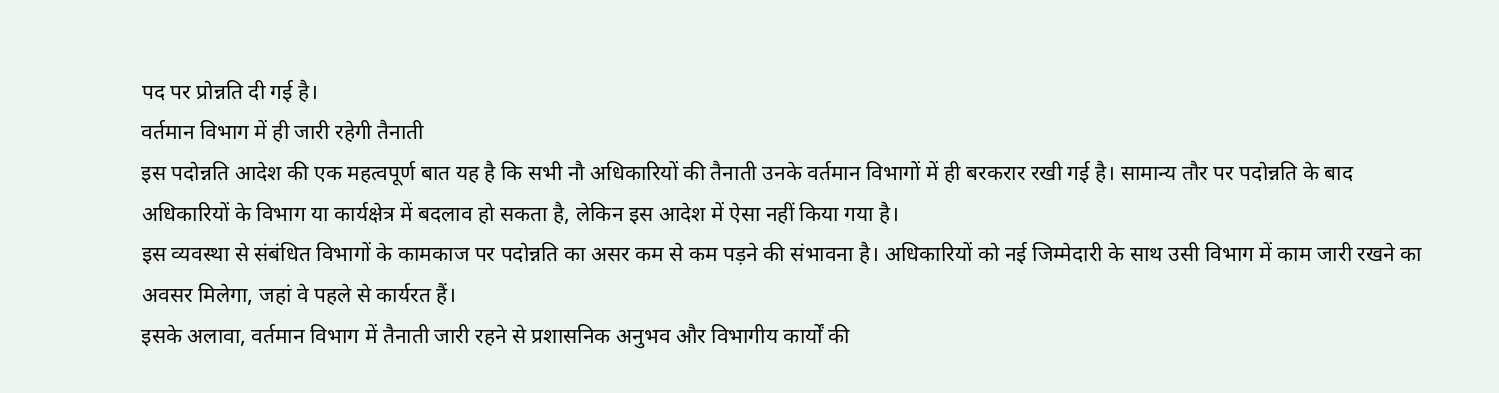पद पर प्रोन्नति दी गई है।
वर्तमान विभाग में ही जारी रहेगी तैनाती
इस पदोन्नति आदेश की एक महत्वपूर्ण बात यह है कि सभी नौ अधिकारियों की तैनाती उनके वर्तमान विभागों में ही बरकरार रखी गई है। सामान्य तौर पर पदोन्नति के बाद अधिकारियों के विभाग या कार्यक्षेत्र में बदलाव हो सकता है, लेकिन इस आदेश में ऐसा नहीं किया गया है।
इस व्यवस्था से संबंधित विभागों के कामकाज पर पदोन्नति का असर कम से कम पड़ने की संभावना है। अधिकारियों को नई जिम्मेदारी के साथ उसी विभाग में काम जारी रखने का अवसर मिलेगा, जहां वे पहले से कार्यरत हैं।
इसके अलावा, वर्तमान विभाग में तैनाती जारी रहने से प्रशासनिक अनुभव और विभागीय कार्यों की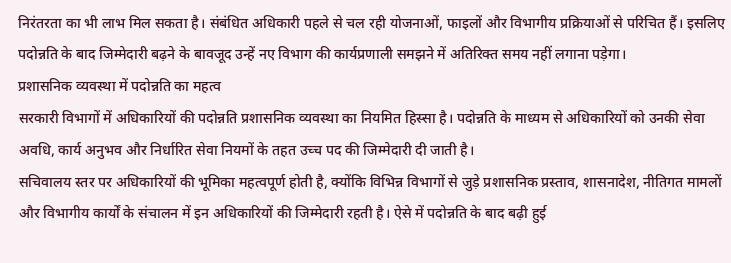निरंतरता का भी लाभ मिल सकता है। संबंधित अधिकारी पहले से चल रही योजनाओं, फाइलों और विभागीय प्रक्रियाओं से परिचित हैं। इसलिए पदोन्नति के बाद जिम्मेदारी बढ़ने के बावजूद उन्हें नए विभाग की कार्यप्रणाली समझने में अतिरिक्त समय नहीं लगाना पड़ेगा।
प्रशासनिक व्यवस्था में पदोन्नति का महत्व
सरकारी विभागों में अधिकारियों की पदोन्नति प्रशासनिक व्यवस्था का नियमित हिस्सा है। पदोन्नति के माध्यम से अधिकारियों को उनकी सेवा अवधि, कार्य अनुभव और निर्धारित सेवा नियमों के तहत उच्च पद की जिम्मेदारी दी जाती है।
सचिवालय स्तर पर अधिकारियों की भूमिका महत्वपूर्ण होती है, क्योंकि विभिन्न विभागों से जुड़े प्रशासनिक प्रस्ताव, शासनादेश, नीतिगत मामलों और विभागीय कार्यों के संचालन में इन अधिकारियों की जिम्मेदारी रहती है। ऐसे में पदोन्नति के बाद बढ़ी हुई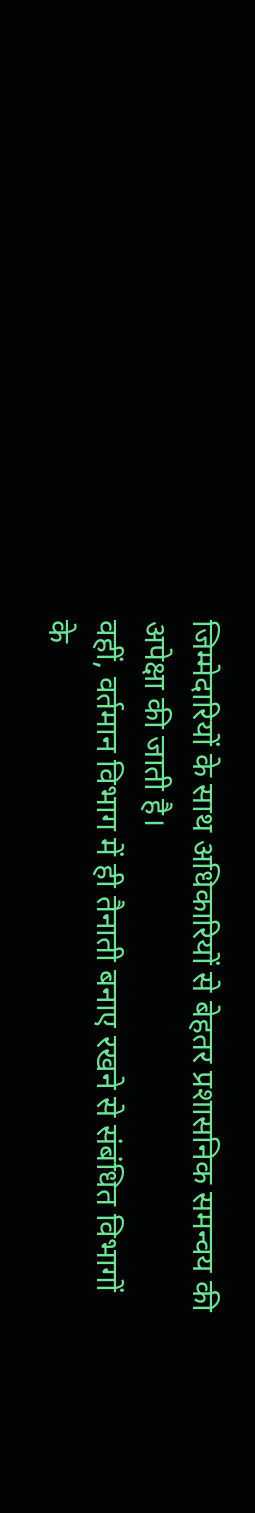जिम्मेदारियों के साथ अधिकारियों से बेहतर प्रशासनिक समन्वय की अपेक्षा की जाती है।
वहीं, वर्तमान विभाग में ही तैनाती बनाए रखने से संबंधित विभागों के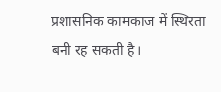प्रशासनिक कामकाज में स्थिरता बनी रह सकती है।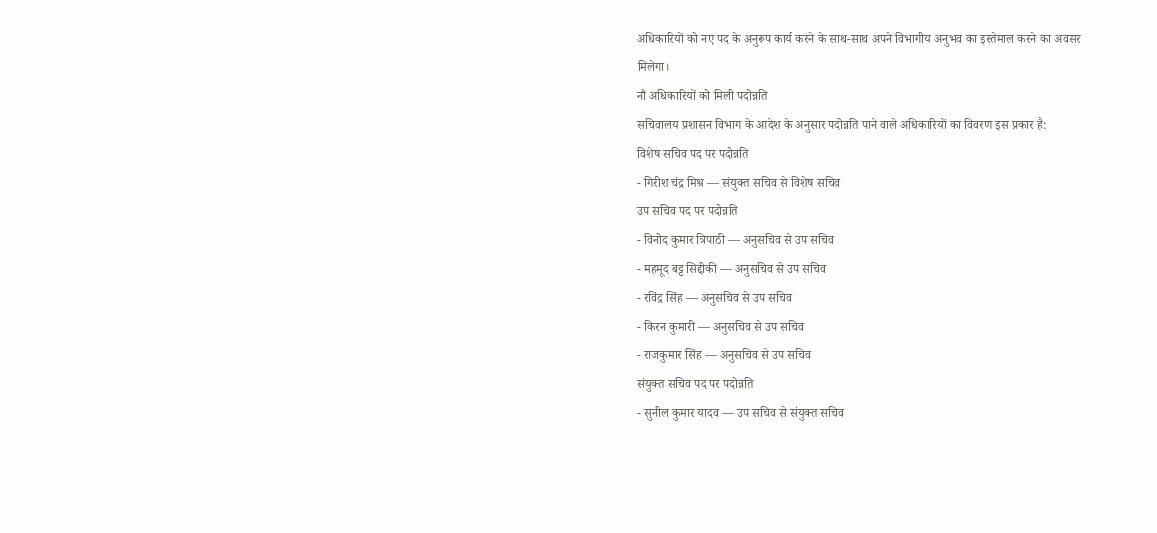अधिकारियों को नए पद के अनुरूप कार्य करने के साथ-साथ अपने विभागीय अनुभव का इस्तेमाल करने का अवसर मिलेगा।
नौ अधिकारियों को मिली पदोन्नति
सचिवालय प्रशासन विभाग के आदेश के अनुसार पदोन्नति पाने वाले अधिकारियों का विवरण इस प्रकार है:
विशेष सचिव पद पर पदोन्नति
- गिरीश चंद्र मिश्र — संयुक्त सचिव से विशेष सचिव
उप सचिव पद पर पदोन्नति
- विनोद कुमार त्रिपाठी — अनुसचिव से उप सचिव
- महमूद बट्ट सिद्दीकी — अनुसचिव से उप सचिव
- रविंद्र सिंह — अनुसचिव से उप सचिव
- किरन कुमारी — अनुसचिव से उप सचिव
- राजकुमार सिंह — अनुसचिव से उप सचिव
संयुक्त सचिव पद पर पदोन्नति
- सुनील कुमार यादव — उप सचिव से संयुक्त सचिव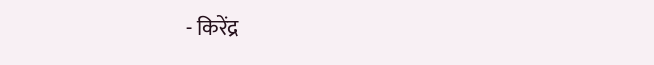- किरेंद्र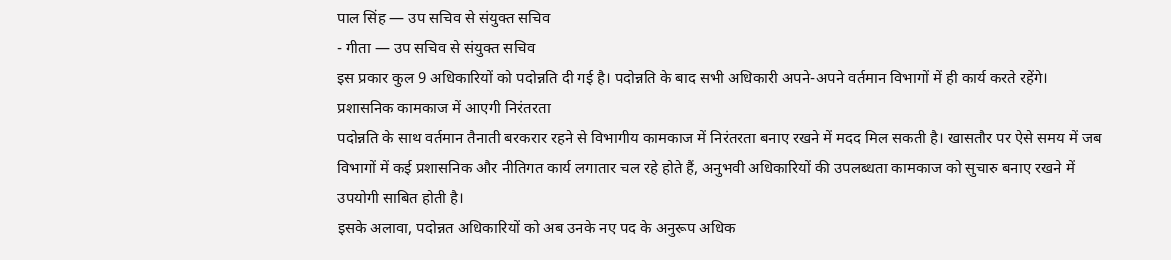पाल सिंह — उप सचिव से संयुक्त सचिव
- गीता — उप सचिव से संयुक्त सचिव
इस प्रकार कुल 9 अधिकारियों को पदोन्नति दी गई है। पदोन्नति के बाद सभी अधिकारी अपने-अपने वर्तमान विभागों में ही कार्य करते रहेंगे।
प्रशासनिक कामकाज में आएगी निरंतरता
पदोन्नति के साथ वर्तमान तैनाती बरकरार रहने से विभागीय कामकाज में निरंतरता बनाए रखने में मदद मिल सकती है। खासतौर पर ऐसे समय में जब विभागों में कई प्रशासनिक और नीतिगत कार्य लगातार चल रहे होते हैं, अनुभवी अधिकारियों की उपलब्धता कामकाज को सुचारु बनाए रखने में उपयोगी साबित होती है।
इसके अलावा, पदोन्नत अधिकारियों को अब उनके नए पद के अनुरूप अधिक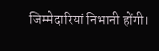जिम्मेदारियां निभानी होंगी।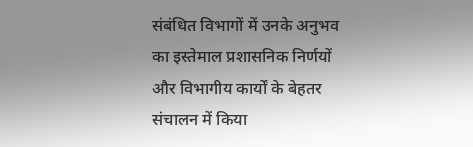संबंधित विभागों में उनके अनुभव का इस्तेमाल प्रशासनिक निर्णयों और विभागीय कार्यों के बेहतर संचालन में किया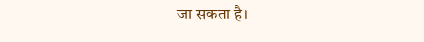जा सकता है।